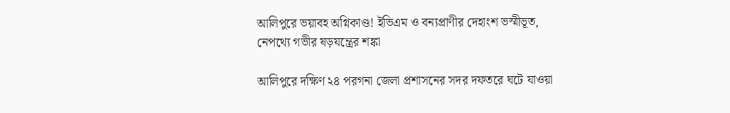আলিপুরে ভয়াবহ অগ্নিকাণ্ড! ইভিএম ও বন্যপ্রাণীর দেহাংশ ভস্মীভূত, নেপথ্যে গভীর ষড়যন্ত্রের শঙ্কা

আলিপুরে দক্ষিণ ২৪ পরগনা জেলা প্রশাসনের সদর দফতরে ঘটে যাওয়া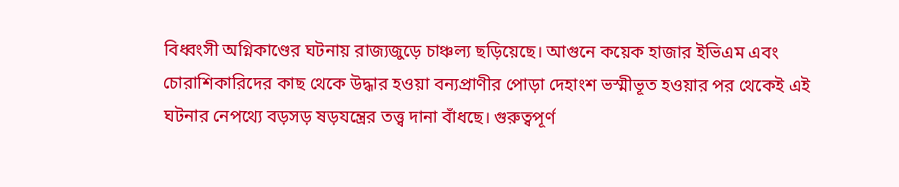বিধ্বংসী অগ্নিকাণ্ডের ঘটনায় রাজ্যজুড়ে চাঞ্চল্য ছড়িয়েছে। আগুনে কয়েক হাজার ইভিএম এবং চোরাশিকারিদের কাছ থেকে উদ্ধার হওয়া বন্যপ্রাণীর পোড়া দেহাংশ ভস্মীভূত হওয়ার পর থেকেই এই ঘটনার নেপথ্যে বড়সড় ষড়যন্ত্রের তত্ত্ব দানা বাঁধছে। গুরুত্বপূর্ণ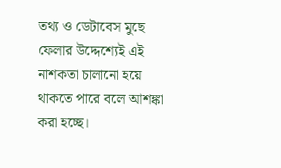তথ্য ও ডেটাবেস মুছে ফেলার উদ্দেশ্যেই এই নাশকতা চালানো হয়ে থাকতে পারে বলে আশঙ্কা করা হচ্ছে।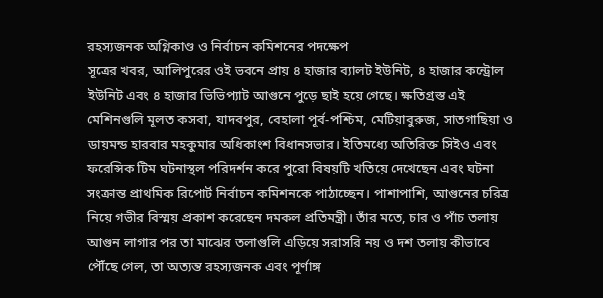রহস্যজনক অগ্নিকাণ্ড ও নির্বাচন কমিশনের পদক্ষেপ
সূত্রের খবর, আলিপুরের ওই ভবনে প্রায় ৪ হাজার ব্যালট ইউনিট, ৪ হাজার কন্ট্রোল ইউনিট এবং ৪ হাজার ভিভিপ্যাট আগুনে পুড়ে ছাই হয়ে গেছে। ক্ষতিগ্রস্ত এই মেশিনগুলি মূলত কসবা, যাদবপুর, বেহালা পূর্ব-পশ্চিম, মেটিয়াবুরুজ, সাতগাছিয়া ও ডায়মন্ড হারবার মহকুমার অধিকাংশ বিধানসভার। ইতিমধ্যে অতিরিক্ত সিইও এবং ফরেন্সিক টিম ঘটনাস্থল পরিদর্শন করে পুরো বিষয়টি খতিয়ে দেখেছেন এবং ঘটনা সংক্রান্ত প্রাথমিক রিপোর্ট নির্বাচন কমিশনকে পাঠাচ্ছেন। পাশাপাশি, আগুনের চরিত্র নিয়ে গভীর বিস্ময় প্রকাশ করেছেন দমকল প্রতিমন্ত্রী। তাঁর মতে, চার ও পাঁচ তলায় আগুন লাগার পর তা মাঝের তলাগুলি এড়িয়ে সরাসরি নয় ও দশ তলায় কীভাবে পৌঁছে গেল, তা অত্যন্ত রহস্যজনক এবং পূর্ণাঙ্গ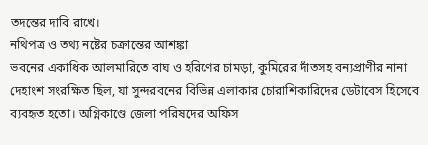তদন্তের দাবি রাখে।
নথিপত্র ও তথ্য নষ্টের চক্রান্তের আশঙ্কা
ভবনের একাধিক আলমারিতে বাঘ ও হরিণের চামড়া, কুমিরের দাঁতসহ বন্যপ্রাণীর নানা দেহাংশ সংরক্ষিত ছিল, যা সুন্দরবনের বিভিন্ন এলাকার চোরাশিকারিদের ডেটাবেস হিসেবে ব্যবহৃত হতো। অগ্নিকাণ্ডে জেলা পরিষদের অফিস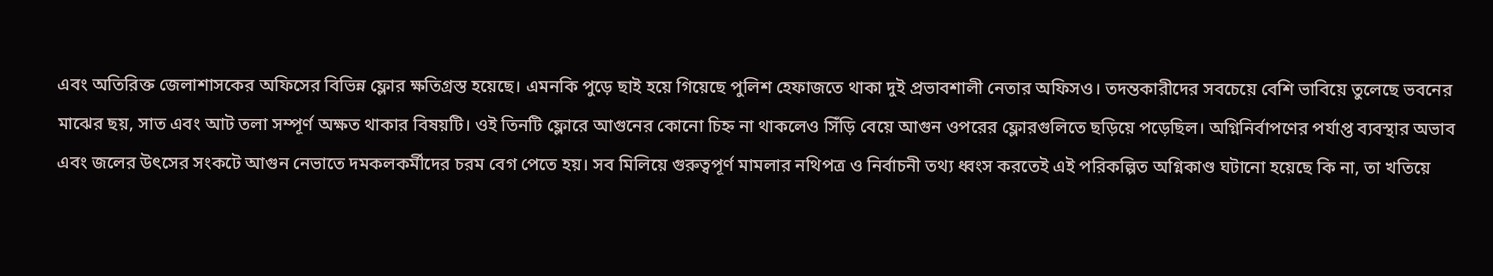এবং অতিরিক্ত জেলাশাসকের অফিসের বিভিন্ন ফ্লোর ক্ষতিগ্রস্ত হয়েছে। এমনকি পুড়ে ছাই হয়ে গিয়েছে পুলিশ হেফাজতে থাকা দুই প্রভাবশালী নেতার অফিসও। তদন্তকারীদের সবচেয়ে বেশি ভাবিয়ে তুলেছে ভবনের মাঝের ছয়, সাত এবং আট তলা সম্পূর্ণ অক্ষত থাকার বিষয়টি। ওই তিনটি ফ্লোরে আগুনের কোনো চিহ্ন না থাকলেও সিঁড়ি বেয়ে আগুন ওপরের ফ্লোরগুলিতে ছড়িয়ে পড়েছিল। অগ্নিনির্বাপণের পর্যাপ্ত ব্যবস্থার অভাব এবং জলের উৎসের সংকটে আগুন নেভাতে দমকলকর্মীদের চরম বেগ পেতে হয়। সব মিলিয়ে গুরুত্বপূর্ণ মামলার নথিপত্র ও নির্বাচনী তথ্য ধ্বংস করতেই এই পরিকল্পিত অগ্নিকাণ্ড ঘটানো হয়েছে কি না, তা খতিয়ে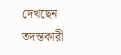দেখছেন তদন্তকারী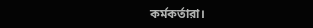কর্মকর্তারা।